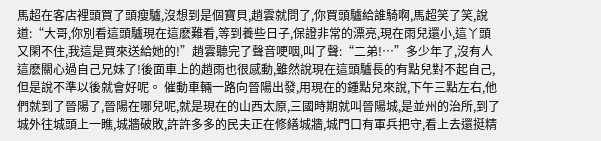馬超在客店裡頭買了頭瘦驢,沒想到是個寶貝,趙雲就問了,你買頭驢給誰騎啊,馬超笑了笑,說道:“大哥,你別看這頭驢現在這麽難看,等到養些日子,保證非常的漂亮,現在雨兒還小,這丫頭又閑不住,我這是買來送給她的!”趙雲聽完了聲音哽咽,叫了聲:“二弟!…”多少年了,沒有人這麽關心過自己兄妹了!後面車上的趙雨也很感動,雖然說現在這頭驢長的有點兒對不起自己,但是說不準以後就會好呢。 催動車輛一路向晉陽出發,用現在的鍾點兒來說,下午三點左右,他們就到了晉陽了,晉陽在哪兒呢,就是現在的山西太原,三國時期就叫晉陽城,是並州的治所,到了城外往城頭上一瞧,城牆破敗,許許多多的民夫正在修繕城牆,城門口有軍兵把守,看上去還挺精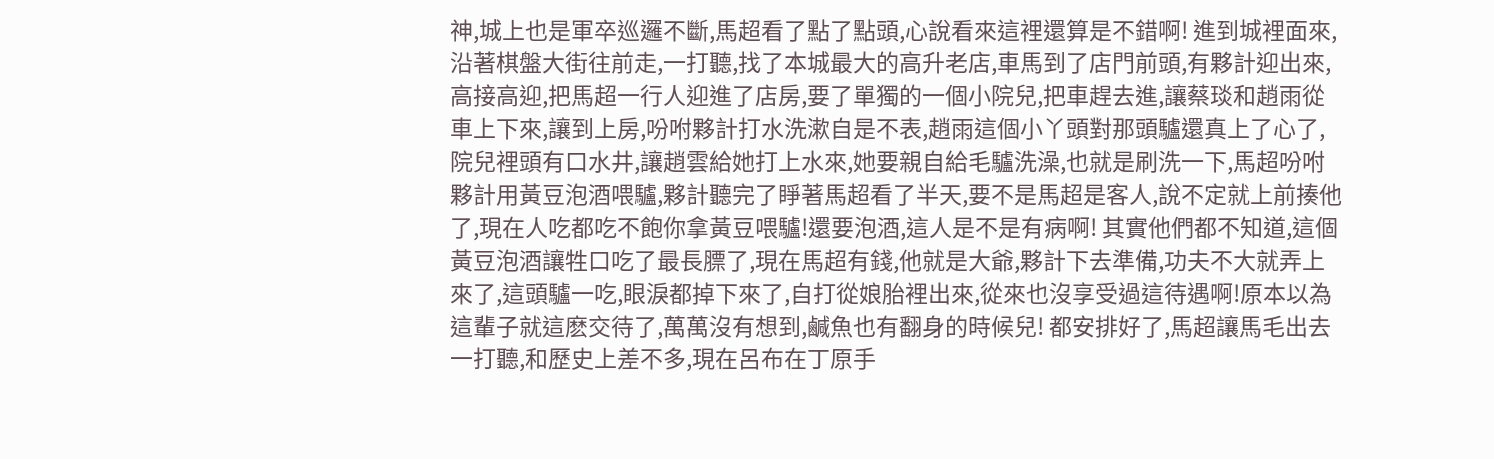神,城上也是軍卒巡邏不斷,馬超看了點了點頭,心說看來這裡還算是不錯啊! 進到城裡面來,沿著棋盤大街往前走,一打聽,找了本城最大的高升老店,車馬到了店門前頭,有夥計迎出來,高接高迎,把馬超一行人迎進了店房,要了單獨的一個小院兒,把車趕去進,讓蔡琰和趙雨從 車上下來,讓到上房,吩咐夥計打水洗漱自是不表,趙雨這個小丫頭對那頭驢還真上了心了,院兒裡頭有口水井,讓趙雲給她打上水來,她要親自給毛驢洗澡,也就是刷洗一下,馬超吩咐夥計用黃豆泡酒喂驢,夥計聽完了睜著馬超看了半天,要不是馬超是客人,說不定就上前揍他了,現在人吃都吃不飽你拿黃豆喂驢!還要泡酒,這人是不是有病啊! 其實他們都不知道,這個黃豆泡酒讓牲口吃了最長膘了,現在馬超有錢,他就是大爺,夥計下去準備,功夫不大就弄上來了,這頭驢一吃,眼淚都掉下來了,自打從娘胎裡出來,從來也沒享受過這待遇啊!原本以為這輩子就這麽交待了,萬萬沒有想到,鹹魚也有翻身的時候兒! 都安排好了,馬超讓馬毛出去一打聽,和歷史上差不多,現在呂布在丁原手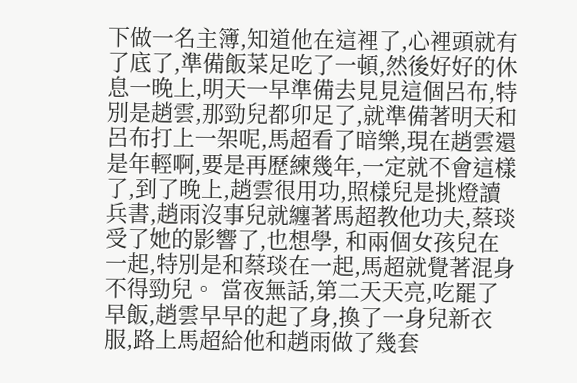下做一名主簿,知道他在這裡了,心裡頭就有了底了,準備飯菜足吃了一頓,然後好好的休息一晚上,明天一早準備去見見這個呂布,特別是趙雲,那勁兒都卯足了,就準備著明天和呂布打上一架呢,馬超看了暗樂,現在趙雲還是年輕啊,要是再歷練幾年,一定就不會這樣了,到了晚上,趙雲很用功,照樣兒是挑燈讀兵書,趙雨沒事兒就纏著馬超教他功夫,蔡琰受了她的影響了,也想學, 和兩個女孩兒在一起,特別是和蔡琰在一起,馬超就覺著混身不得勁兒。 當夜無話,第二天天亮,吃罷了早飯,趙雲早早的起了身,換了一身兒新衣服,路上馬超給他和趙雨做了幾套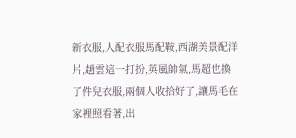新衣服,人配衣服馬配鞍,西湖美景配洋片,趙雲這一打扮,英風帥氣,馬超也換了件兒衣服,兩個人收拾好了,讓馬毛在家裡照看著,出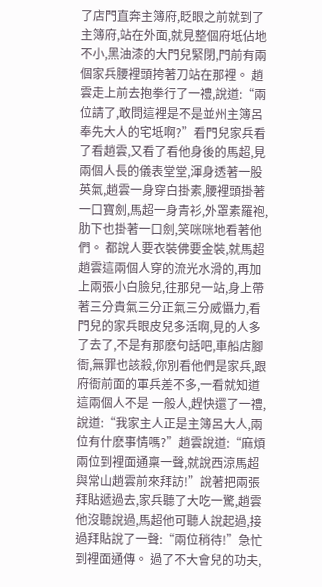了店門直奔主簿府,眨眼之前就到了主簿府,站在外面,就見整個府坻佔地不小,黑油漆的大門兒緊閉,門前有兩個家兵腰裡頭挎著刀站在那裡。 趙雲走上前去抱拳行了一禮,說道:“兩位請了,敢問這裡是不是並州主簿呂奉先大人的宅坻啊?”看門兒家兵看了看趙雲,又看了看他身後的馬超,見兩個人長的儀表堂堂,渾身透著一股英氣,趙雲一身穿白掛素,腰裡頭掛著一口寶劍,馬超一身青衫,外罩素羅袍,肋下也掛著一口劍,笑咪咪地看著他們。 都說人要衣裝佛要金裝,就馬超趙雲這兩個人穿的流光水滑的,再加上兩張小白臉兒,往那兒一站,身上帶著三分貴氣三分正氣三分威懾力,看門兒的家兵眼皮兒多活啊,見的人多了去了,不是有那麽句話吧,車船店腳衙,無罪也該殺,你別看他們是家兵,跟府衙前面的軍兵差不多,一看就知道這兩個人不是 一般人,趕快還了一禮,說道:“我家主人正是主簿呂大人,兩位有什麽事情嗎?”趙雲說道:“麻煩兩位到裡面通稟一聲,就說西涼馬超與常山趙雲前來拜訪!”說著把兩張拜貼遞過去,家兵聽了大吃一驚,趙雲他沒聽說過,馬超他可聽人說起過,接過拜貼說了一聲:“兩位稍待!”急忙到裡面通傳。 過了不大會兒的功夫,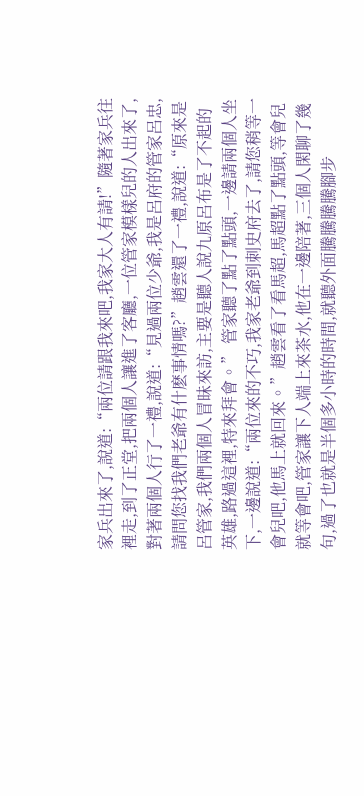家兵出來了,說道:“兩位請跟我來吧,我家大人有請!”隨著家兵往裡走,到了正堂,把兩個人讓進了客廳,一位管家模樣兒的人出來了,對著兩個人行了一禮,說道:“見過兩位少爺,我是呂府的管家呂忠,請問您找我們老爺有什麽事情嗎?”趙雲還了一禮,說道:“原來是呂管家,我們兩個人冒昧來訪,主要是聽人說九原呂布是了不起的英雄,路過這裡,特來拜會。” 管家聽了點了點頭,一邊請兩個人坐下,一邊說道:“兩位來的不巧,我家老爺到刺史府去了,請您稍等一會兒吧,他馬上就回來。”趙雲看了看馬超,馬超點了點頭,等會兒就等會吧,管家讓下人端上來茶水,他在一邊陪著,三個人閑聊了幾句,過了也就是半個多小時的時間,就聽外面騰騰騰騰腳步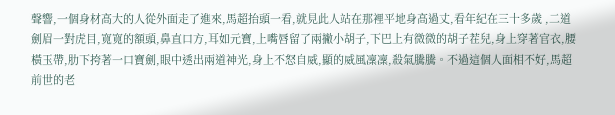聲響,一個身材高大的人從外面走了進來,馬超抬頭一看,就見此人站在那裡平地身高過丈,看年紀在三十多歲 ,二道劍眉一對虎目,寬寬的額頭,鼻直口方,耳如元寶,上嘴唇留了兩撇小胡子,下巴上有微微的胡子茬兒,身上穿著官衣,腰橫玉帶,肋下挎著一口寶劍,眼中透出兩道神光,身上不怒自威,顯的威風凜凜,殺氣騰騰。不過這個人面相不好,馬超前世的老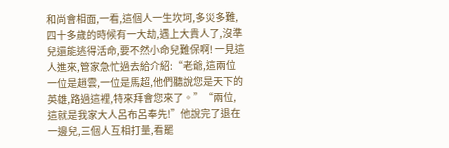和尚會相面,一看,這個人一生坎坷,多災多難,四十多歲的時候有一大劫,遇上大貴人了,沒準兒還能逃得活命,要不然小命兒難保啊! 一見這人進來,管家急忙過去給介紹:“老爺,這兩位一位是趙雲,一位是馬超,他們聽說您是天下的英雄,路過這裡,特來拜會您來了。”“兩位,這就是我家大人呂布呂奉先!”他說完了退在一邊兒,三個人互相打量,看罷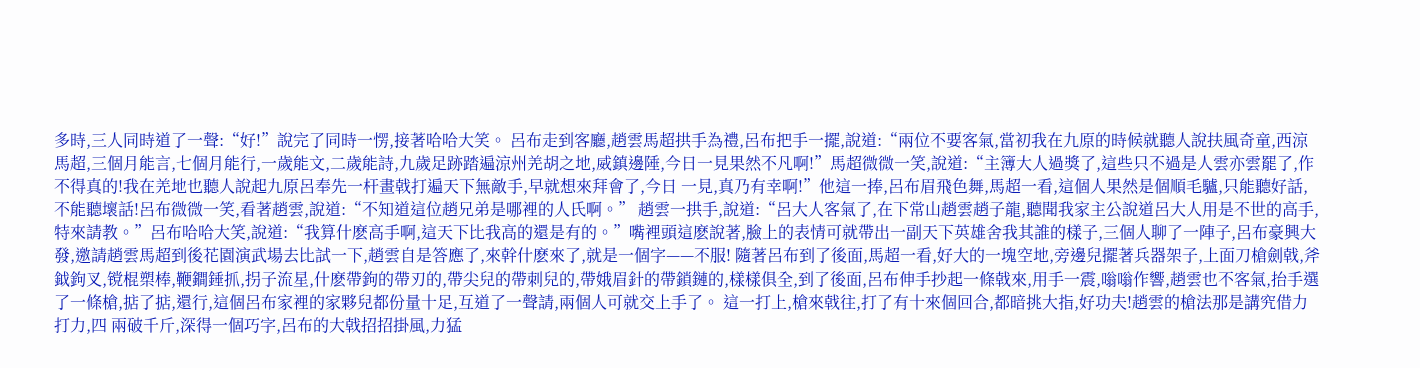多時,三人同時道了一聲:“好!”說完了同時一愣,接著哈哈大笑。 呂布走到客廳,趙雲馬超拱手為禮,呂布把手一擺,說道:“兩位不要客氣,當初我在九原的時候就聽人說扶風奇童,西涼馬超,三個月能言,七個月能行,一歲能文,二歲能詩,九歲足跡踏遍涼州羌胡之地,威鎮邊陲,今日一見果然不凡啊!”馬超微微一笑,說道:“主簿大人過獎了,這些只不過是人雲亦雲罷了,作不得真的!我在羌地也聽人說起九原呂奉先一杆畫戟打遍天下無敵手,早就想來拜會了,今日 一見,真乃有幸啊!”他這一捧,呂布眉飛色舞,馬超一看,這個人果然是個順毛驢,只能聽好話,不能聽壞話!呂布微微一笑,看著趙雲,說道:“不知道這位趙兄弟是哪裡的人氏啊。” 趙雲一拱手,說道:“呂大人客氣了,在下常山趙雲趙子龍,聽聞我家主公說道呂大人用是不世的高手,特來請教。”呂布哈哈大笑,說道:“我算什麽高手啊,這天下比我高的還是有的。”嘴裡頭這麽說著,臉上的表情可就帶出一副天下英雄舍我其誰的樣子,三個人聊了一陣子,呂布豪興大發,邀請趙雲馬超到後花園演武場去比試一下,趙雲自是答應了,來幹什麽來了,就是一個字——不服! 隨著呂布到了後面,馬超一看,好大的一塊空地,旁邊兒擺著兵器架子,上面刀槍劍戟,斧鉞鉤叉,镋棍槊棒,鞭鐧錘抓,拐子流星,什麽帶鉤的帶刃的,帶尖兒的帶刺兒的,帶娥眉針的帶鎖鏈的,樣樣俱全,到了後面,呂布伸手抄起一條戟來,用手一震,嗡嗡作響,趙雲也不客氣,抬手選了一條槍,掂了掂,還行,這個呂布家裡的家夥兒都份量十足,互道了一聲請,兩個人可就交上手了。 這一打上,槍來戟往,打了有十來個回合,都暗挑大指,好功夫!趙雲的槍法那是講究借力打力,四 兩破千斤,深得一個巧字,呂布的大戟招招掛風,力猛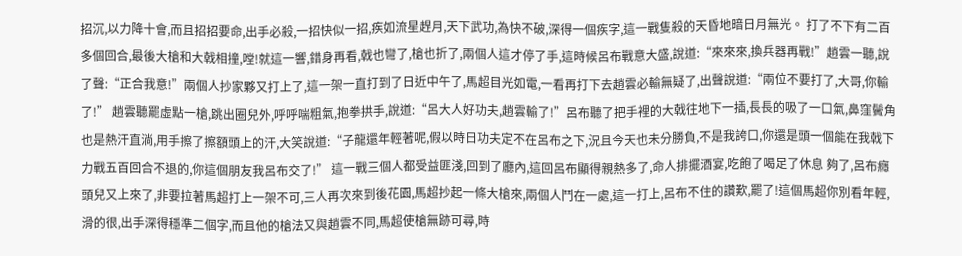招沉,以力降十會,而且招招要命,出手必殺,一招快似一招,疾如流星趕月,天下武功,為快不破,深得一個疾字,這一戰隻殺的天昏地暗日月無光。 打了不下有二百多個回合,最後大槍和大戟相撞,嘡!就這一響,錯身再看,戟也彎了,槍也折了,兩個人這才停了手,這時候呂布戰意大盛,說道:“來來來,換兵器再戰!”趙雲一聽,說了聲:“正合我意!”兩個人抄家夥又打上了,這一架一直打到了日近中午了,馬超目光如電,一看再打下去趙雲必輸無疑了,出聲說道:“兩位不要打了,大哥,你輸了!” 趙雲聽罷虛點一槍,跳出圈兒外,呼呼喘粗氣,抱拳拱手,說道:“呂大人好功夫,趙雲輸了!”呂布聽了把手裡的大戟往地下一插,長長的吸了一口氣,鼻窪鬢角也是熱汗直淌,用手擦了擦額頭上的汗,大笑說道:“子龍還年輕著呢,假以時日功夫定不在呂布之下,況且今天也未分勝負,不是我誇口,你還是頭一個能在我戟下力戰五百回合不退的,你這個朋友我呂布交了!” 這一戰三個人都受益匪淺,回到了廳內,這回呂布顯得親熱多了,命人排擺酒宴,吃飽了喝足了休息 夠了,呂布癮頭兒又上來了,非要拉著馬超打上一架不可,三人再次來到後花園,馬超抄起一條大槍來,兩個人鬥在一處,這一打上,呂布不住的讚歎,罷了!這個馬超你別看年輕,滑的很,出手深得穩準二個字,而且他的槍法又與趙雲不同,馬超使槍無跡可尋,時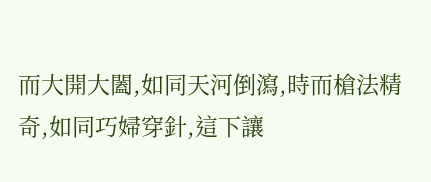而大開大闔,如同天河倒瀉,時而槍法精奇,如同巧婦穿針,這下讓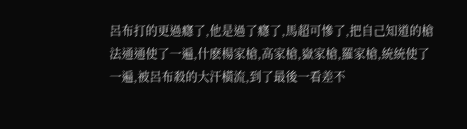呂布打的更過癮了,他是過了癮了,馬超可慘了,把自己知道的槍法通通使了一遍,什麽楊家槍,高家槍,嶽家槍,羅家槍,統統使了一遍,被呂布殺的大汗橫流,到了最後一看差不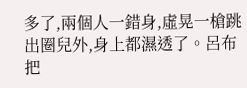多了,兩個人一錯身,虛晃一槍跳出圈兒外,身上都濕透了。呂布把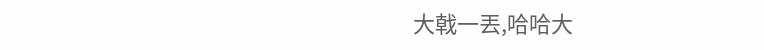大戟一丟,哈哈大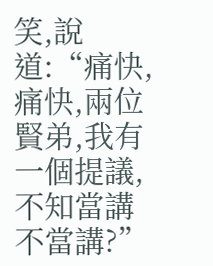笑,說道:“痛快,痛快,兩位賢弟,我有一個提議,不知當講不當講?”